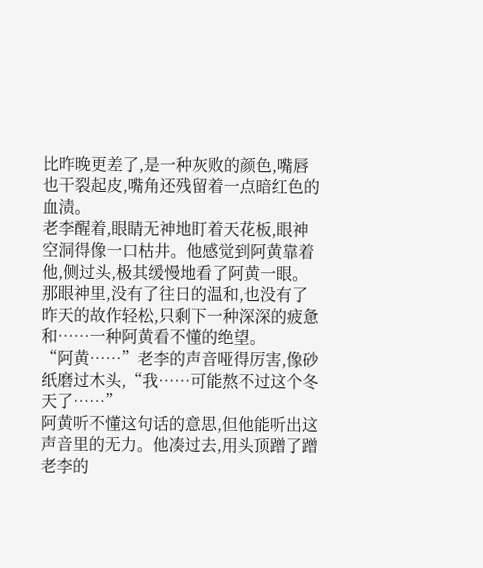比昨晚更差了,是一种灰败的颜色,嘴唇也干裂起皮,嘴角还残留着一点暗红色的血渍。
老李醒着,眼睛无神地盯着天花板,眼神空洞得像一口枯井。他感觉到阿黄靠着他,侧过头,极其缓慢地看了阿黄一眼。那眼神里,没有了往日的温和,也没有了昨天的故作轻松,只剩下一种深深的疲惫和……一种阿黄看不懂的绝望。
“阿黄……”老李的声音哑得厉害,像砂纸磨过木头,“我……可能熬不过这个冬天了……”
阿黄听不懂这句话的意思,但他能听出这声音里的无力。他凑过去,用头顶蹭了蹭老李的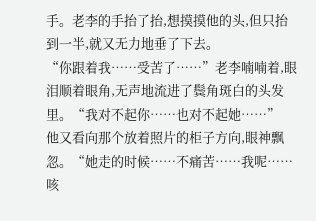手。老李的手抬了抬,想摸摸他的头,但只抬到一半,就又无力地垂了下去。
“你跟着我……受苦了……”老李喃喃着,眼泪顺着眼角,无声地流进了鬓角斑白的头发里。“我对不起你……也对不起她……”
他又看向那个放着照片的柜子方向,眼神飘忽。“她走的时候……不痛苦……我呢……咳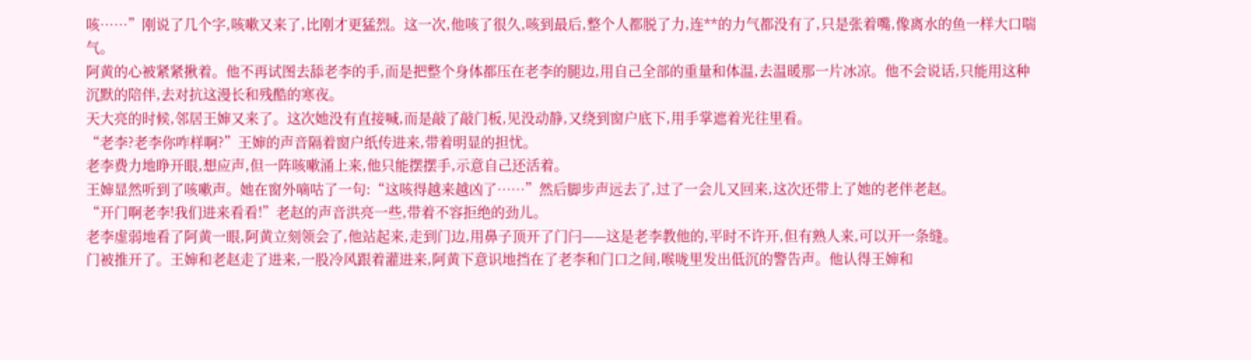咳……”刚说了几个字,咳嗽又来了,比刚才更猛烈。这一次,他咳了很久,咳到最后,整个人都脱了力,连**的力气都没有了,只是张着嘴,像离水的鱼一样大口喘气。
阿黄的心被紧紧揪着。他不再试图去舔老李的手,而是把整个身体都压在老李的腿边,用自己全部的重量和体温,去温暖那一片冰凉。他不会说话,只能用这种沉默的陪伴,去对抗这漫长和残酷的寒夜。
天大亮的时候,邻居王婶又来了。这次她没有直接喊,而是敲了敲门板,见没动静,又绕到窗户底下,用手掌遮着光往里看。
“老李?老李你咋样啊?”王婶的声音隔着窗户纸传进来,带着明显的担忧。
老李费力地睁开眼,想应声,但一阵咳嗽涌上来,他只能摆摆手,示意自己还活着。
王婶显然听到了咳嗽声。她在窗外嘀咕了一句:“这咳得越来越凶了……”然后脚步声远去了,过了一会儿又回来,这次还带上了她的老伴老赵。
“开门啊老李!我们进来看看!”老赵的声音洪亮一些,带着不容拒绝的劲儿。
老李虚弱地看了阿黄一眼,阿黄立刻领会了,他站起来,走到门边,用鼻子顶开了门闩——这是老李教他的,平时不许开,但有熟人来,可以开一条缝。
门被推开了。王婶和老赵走了进来,一股冷风跟着灌进来,阿黄下意识地挡在了老李和门口之间,喉咙里发出低沉的警告声。他认得王婶和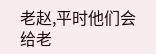老赵,平时他们会给老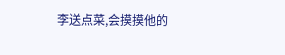李送点菜,会摸摸他的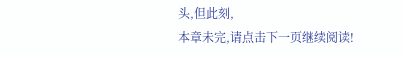头,但此刻,
本章未完,请点击下一页继续阅读!